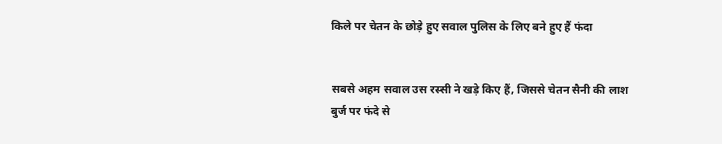किले पर चेतन के छोड़े हुए सवाल पुलिस के लिए बने हुए हैं फंदा


सबसे अहम सवाल उस रस्सी ने खड़े किए हैं, जिससे चेतन सैनी की लाश बुर्ज पर फंदे से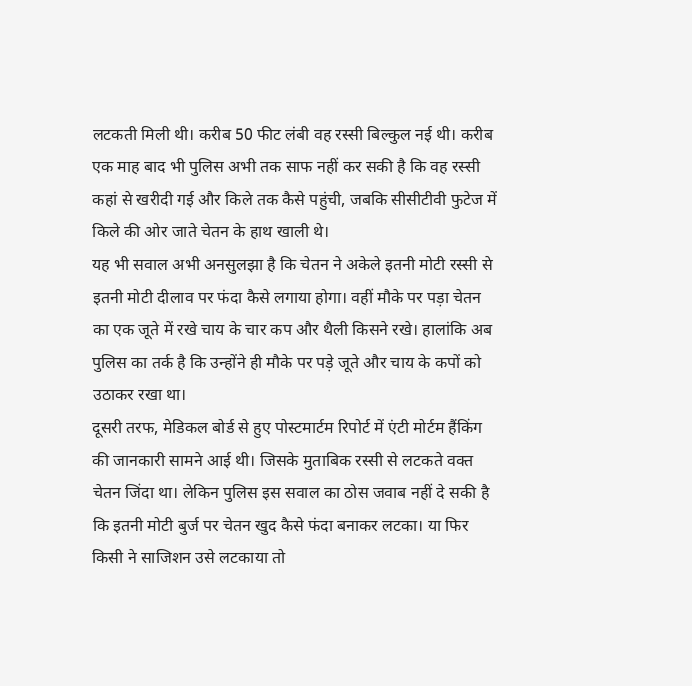लटकती मिली थी। करीब 50 फीट लंबी वह रस्सी बिल्कुल नई थी। करीब एक माह बाद भी पुलिस अभी तक साफ नहीं कर सकी है कि वह रस्सी कहां से खरीदी गई और किले तक कैसे पहुंची, जबकि सीसीटीवी फुटेज में किले की ओर जाते चेतन के हाथ खाली थे।
यह भी सवाल अभी अनसुलझा है कि चेतन ने अकेले इतनी मोटी रस्सी से इतनी मोटी दीलाव पर फंदा कैसे लगाया होगा। वहीं मौके पर पड़ा चेतन का एक जूते में रखे चाय के चार कप और थैली किसने रखे। हालांकि अब पुलिस का तर्क है कि उन्होंने ही मौके पर पड़े जूते और चाय के कपों को उठाकर रखा था।
दूसरी तरफ, मेडिकल बोर्ड से हुए पोस्टमार्टम रिपोर्ट में एंटी मोर्टम हैंकिंग की जानकारी सामने आई थी। जिसके मुताबिक रस्सी से लटकते वक्त चेतन जिंदा था। लेकिन पुलिस इस सवाल का ठोस जवाब नहीं दे सकी है कि इतनी मोटी बुर्ज पर चेतन खुद कैसे फंदा बनाकर लटका। या फिर किसी ने साजिशन उसे लटकाया तो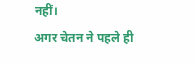नहीं।
अगर चेतन ने पहले ही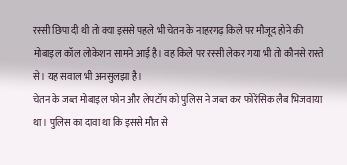रस्सी छिपा दी थी तो क्या इससे पहले भी चेतन के नाहरगढ़ किले पर मौजूद होने की मोबाइल कॉल लोकेशन सामने आई है। वह किले पर रस्सी लेकर गया भी तो कौनसे रास्ते से। यह सवाल भी अनसुलझा है।
चेतन के जब्त मोबाइल फोन और लेपटॉप को पुलिस ने जब्त कर फोरेंसिक लैब भिजवाया था। पुलिस का दावा था कि इससे मौत से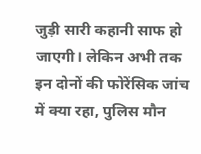जुड़ी सारी कहानी साफ हो जाएगी। लेकिन अभी तक इन दोनों की फोरेंसिक जांच में क्या रहा, पुलिस मौन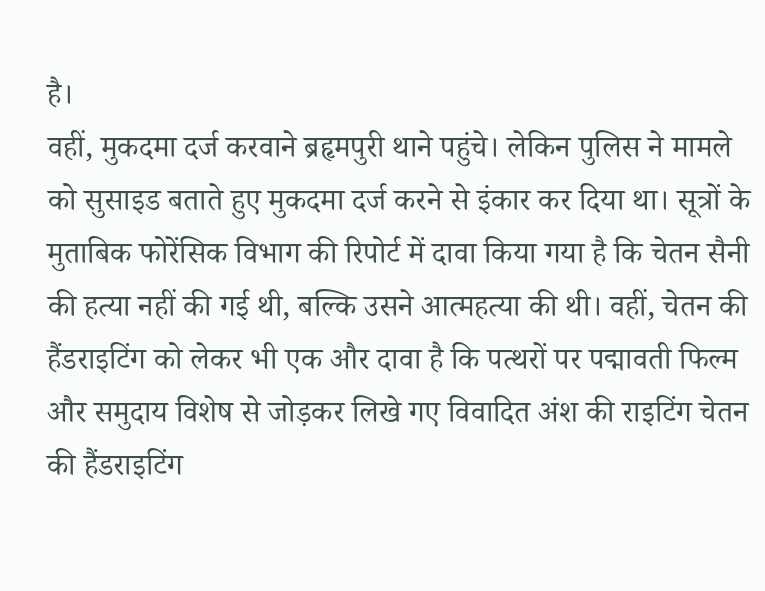है।
वहीं, मुकदमा दर्ज करवाने ब्रहृमपुरी थाने पहुंचे। लेकिन पुलिस ने मामले को सुसाइड बताते हुए मुकदमा दर्ज करने से इंकार कर दिया था। सूत्रों के मुताबिक फोरेंसिक विभाग की रिपोर्ट में दावा किया गया है कि चेतन सैनी की हत्या नहीं की गई थी, बल्कि उसने आत्महत्या की थी। वहीं, चेतन की हैंडराइटिंग को लेकर भी एक और दावा है कि पत्थरों पर पद्मावती फिल्म और समुदाय विशेष से जोड़कर लिखे गए विवादित अंश की राइटिंग चेतन की हैंडराइटिंग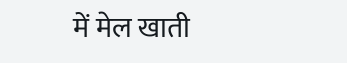में मेल खाती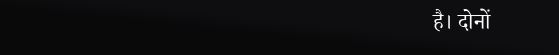है। दोनों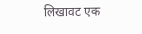लिखावट एक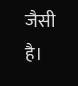जैसी है।